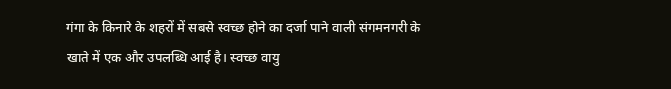गंगा के किनारे के शहरों में सबसे स्वच्छ होने का दर्जा पाने वाली संगमनगरी के खाते में एक और उपलब्धि आई है। स्वच्छ वायु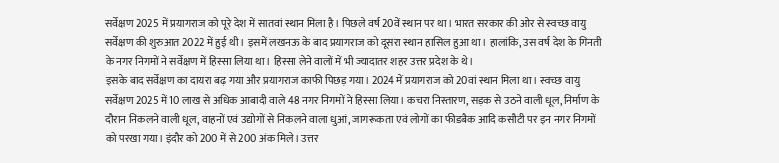सर्वेक्षण 2025 में प्रयागराज को पूरे देश में सातवां स्थान मिला है। पिछले वर्ष 20वें स्थान पर था। भारत सरकार की ओर से स्वच्छ वायु सर्वेक्षण की शुरुआत 2022 में हुई थी। इसमें लखनऊ के बाद प्रयागराज को दूसरा स्थान हासिल हुआ था। हालांकि, उस वर्ष देश के गिनती के नगर निगमों ने सर्वेक्षण में हिस्सा लिया था। हिस्सा लेने वालों में भी ज्यादातर शहर उत्तर प्रदेश के थे।
इसके बाद सर्वेक्षण का दायरा बढ़ गया और प्रयागराज काफी पिछड़ गया। 2024 में प्रयागराज को 20वां स्थान मिला था। स्वच्छ वायु सर्वेक्षण 2025 में 10 लाख से अधिक आबादी वाले 48 नगर निगमों ने हिस्सा लिया। कचरा निस्तारण, सड़क से उठने वाली धूल, निर्माण के दौरान निकलने वाली धूल, वाहनों एवं उद्योगों से निकलने वाला धुआं, जागरूकता एवं लोगों का फीडबैक आदि कसौटी पर इन नगर निगमों को परखा गया। इंदौर को 200 में से 200 अंक मिले। उत्तर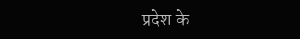प्रदेश के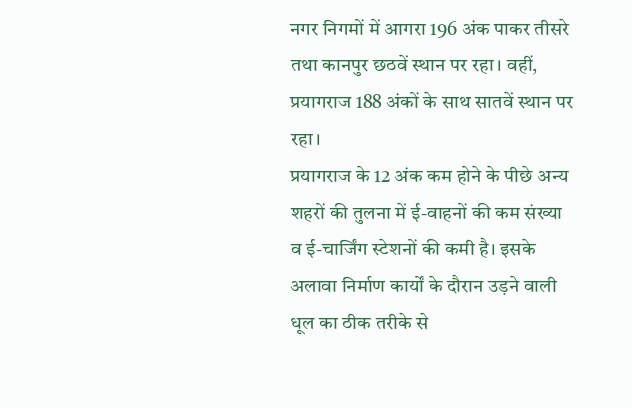नगर निगमों में आगरा 196 अंक पाकर तीसरे तथा कानपुर छठवें स्थान पर रहा। वहीं, प्रयागराज 188 अंकों के साथ सातवें स्थान पर रहा।
प्रयागराज के 12 अंक कम होने के पीछे अन्य शहरों की तुलना में ई-वाहनों की कम संख्या व ई-चार्जिंग स्टेशनों की कमी है। इसके अलावा निर्माण कार्यों के दौरान उड़ने वाली धूल का ठीक तरीके से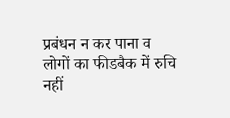प्रबंधन न कर पाना व लोगों का फीडबैक में रुचि नहीं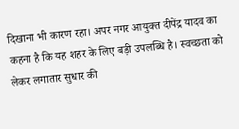दिखाना भी कारण रहा। अपर नगर आयुक्त दीपेंद्र यादव का कहना है कि यह शहर के लिए बड़ी उपलब्धि है। स्वच्छता को लेकर लगातार सुधार की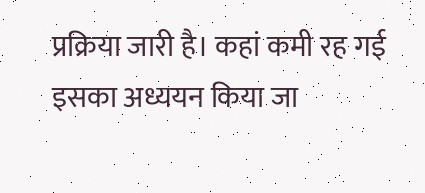प्रक्रिया जारी है। कहां कमी रह गई इसका अध्ययन किया जा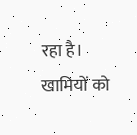रहा है। खामियों को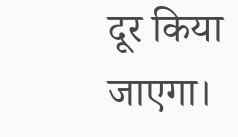दूर किया जाएगा।